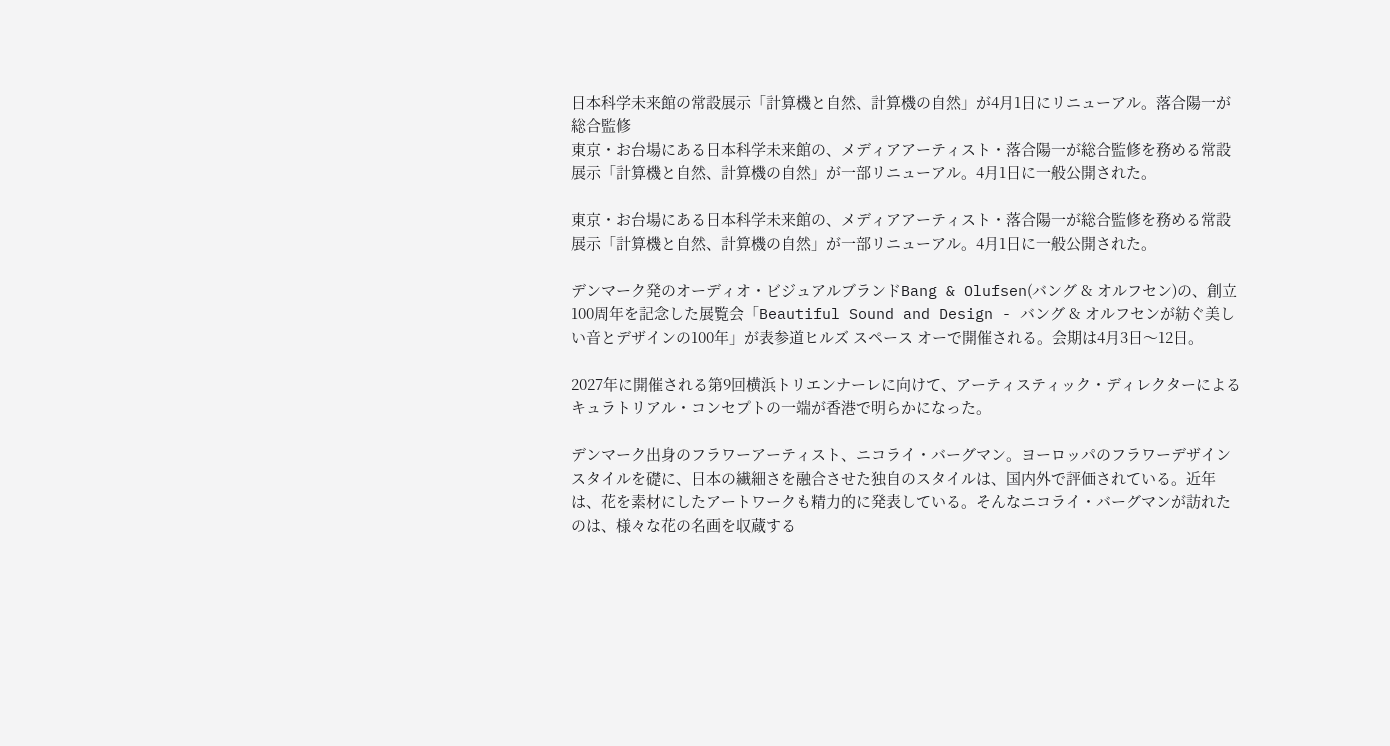日本科学未来館の常設展示「計算機と自然、計算機の自然」が4月1日にリニューアル。落合陽一が総合監修
東京・お台場にある日本科学未来館の、メディアアーティスト・落合陽一が総合監修を務める常設展示「計算機と自然、計算機の自然」が一部リニューアル。4月1日に一般公開された。

東京・お台場にある日本科学未来館の、メディアアーティスト・落合陽一が総合監修を務める常設展示「計算機と自然、計算機の自然」が一部リニューアル。4月1日に一般公開された。

デンマーク発のオーディオ・ビジュアルブランドBang & Olufsen(バング & オルフセン)の、創立100周年を記念した展覧会「Beautiful Sound and Design - バング & オルフセンが紡ぐ美しい音とデザインの100年」が表参道ヒルズ スペース オーで開催される。会期は4月3日〜12日。

2027年に開催される第9回横浜トリエンナーレに向けて、アーティスティック・ディレクターによるキュラトリアル・コンセプトの一端が香港で明らかになった。

デンマーク出身のフラワーアーティスト、ニコライ・バーグマン。ヨーロッパのフラワーデザインスタイルを礎に、日本の繊細さを融合させた独自のスタイルは、国内外で評価されている。近年は、花を素材にしたアートワークも精力的に発表している。そんなニコライ・バーグマンが訪れたのは、様々な花の名画を収蔵する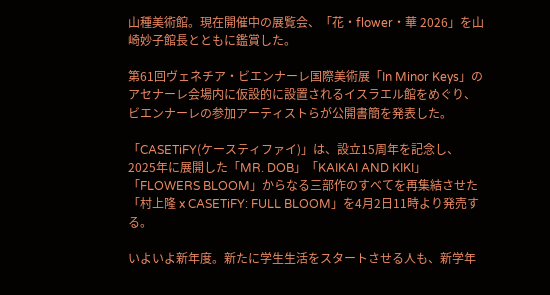山種美術館。現在開催中の展覧会、「花・flower・華 2026」を山崎妙子館長とともに鑑賞した。

第61回ヴェネチア・ビエンナーレ国際美術展「In Minor Keys」のアセナーレ会場内に仮設的に設置されるイスラエル館をめぐり、ビエンナーレの参加アーティストらが公開書簡を発表した。

「CASETiFY(ケースティファイ)」は、設立15周年を記念し、2025年に展開した「MR. DOB」「KAIKAI AND KIKI」「FLOWERS BLOOM」からなる三部作のすべてを再集結させた「村上隆 x CASETiFY: FULL BLOOM」を4月2日11時より発売する。

いよいよ新年度。新たに学生生活をスタートさせる人も、新学年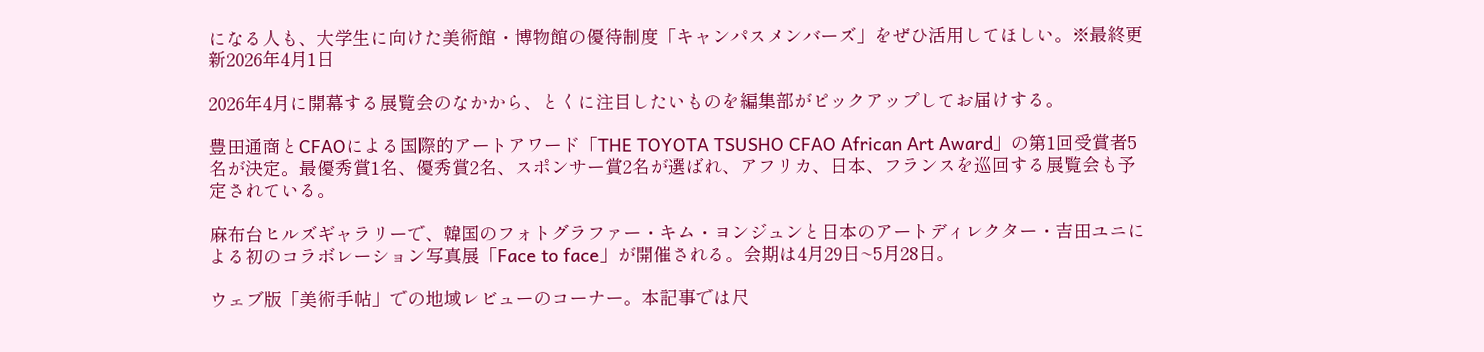になる人も、大学生に向けた美術館・博物館の優待制度「キャンパスメンバーズ」をぜひ活用してほしい。※最終更新2026年4月1日

2026年4月に開幕する展覧会のなかから、とくに注目したいものを編集部がピックアップしてお届けする。

豊田通商とCFAOによる国際的アートアワード「THE TOYOTA TSUSHO CFAO African Art Award」の第1回受賞者5名が決定。最優秀賞1名、優秀賞2名、スポンサー賞2名が選ばれ、アフリカ、日本、フランスを巡回する展覧会も予定されている。

麻布台ヒルズギャラリーで、韓国のフォトグラファー・キム・ヨンジュンと日本のアートディレクター・吉田ユニによる初のコラボレーション写真展「Face to face」が開催される。会期は4月29日~5月28日。

ウェブ版「美術手帖」での地域レビューのコーナー。本記事では尺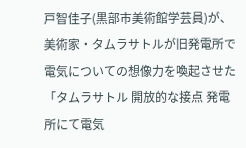戸智佳子(黒部市美術館学芸員)が、美術家・タムラサトルが旧発電所で電気についての想像力を喚起させた「タムラサトル 開放的な接点 発電所にて電気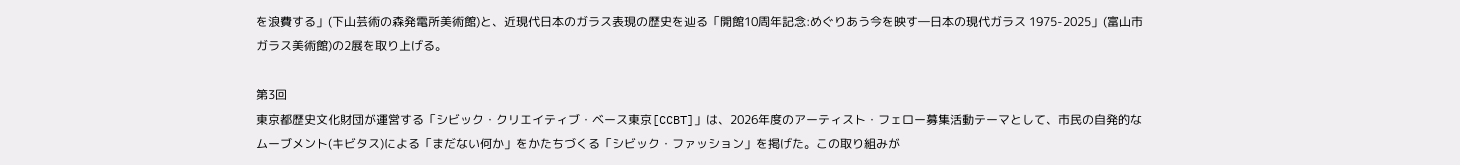を浪費する」(下山芸術の森発電所美術館)と、近現代日本のガラス表現の歴史を辿る「開館10周年記念:めぐりあう今を映す―日本の現代ガラス 1975-2025」(富山市ガラス美術館)の2展を取り上げる。

第3回
東京都歴史文化財団が運営する「シビック・クリエイティブ・ベース東京[CCBT]」は、2026年度のアーティスト・フェロー募集活動テーマとして、市民の自発的なムーブメント(キビタス)による「まだない何か」をかたちづくる「シビック・ファッション」を掲げた。この取り組みが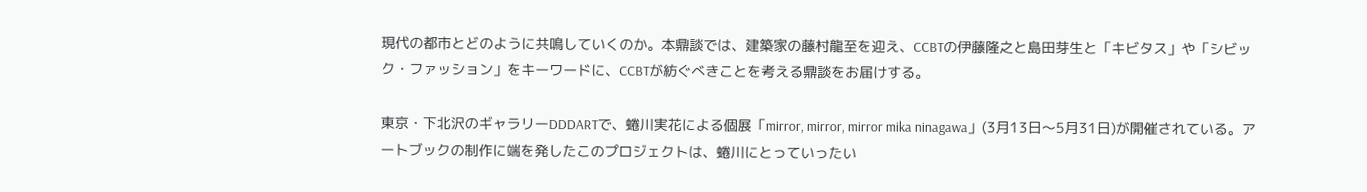現代の都市とどのように共鳴していくのか。本鼎談では、建築家の藤村龍至を迎え、CCBTの伊藤隆之と島田芽生と「キビタス」や「シビック・ファッション」をキーワードに、CCBTが紡ぐべきことを考える鼎談をお届けする。

東京・下北沢のギャラリーDDDARTで、蜷川実花による個展「mirror, mirror, mirror mika ninagawa」(3月13日〜5月31日)が開催されている。アートブックの制作に端を発したこのプロジェクトは、蜷川にとっていったい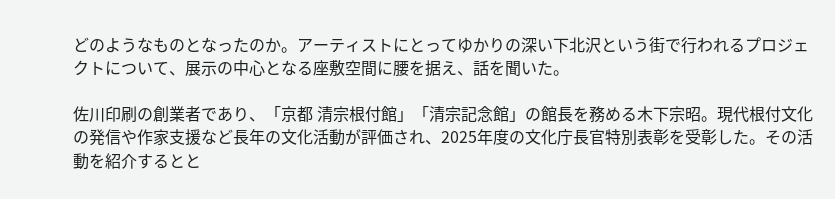どのようなものとなったのか。アーティストにとってゆかりの深い下北沢という街で行われるプロジェクトについて、展示の中心となる座敷空間に腰を据え、話を聞いた。

佐川印刷の創業者であり、「京都 清宗根付館」「清宗記念館」の館長を務める木下宗昭。現代根付文化の発信や作家支援など長年の文化活動が評価され、2025年度の文化庁長官特別表彰を受彰した。その活動を紹介するとと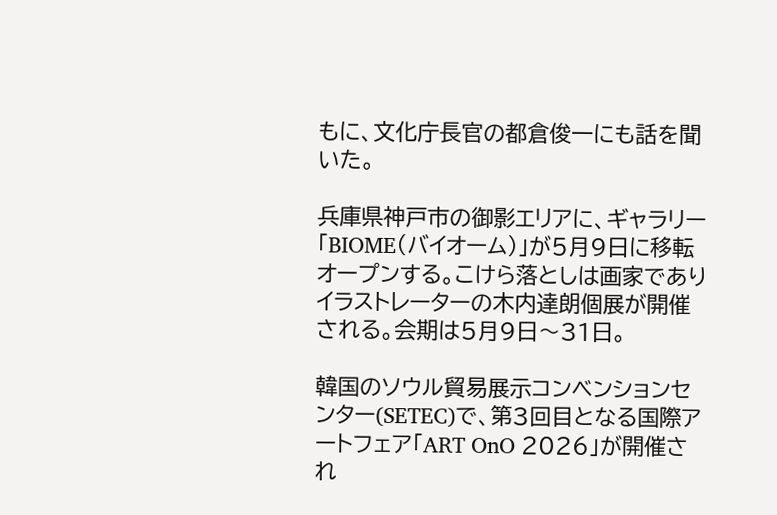もに、文化庁長官の都倉俊一にも話を聞いた。

兵庫県神戸市の御影エリアに、ギャラリー「BIOME(バイオーム)」が5月9日に移転オープンする。こけら落としは画家でありイラストレーターの木内達朗個展が開催される。会期は5月9日〜31日。

韓国のソウル貿易展示コンベンションセンター(SETEC)で、第3回目となる国際アートフェア「ART OnO 2026」が開催され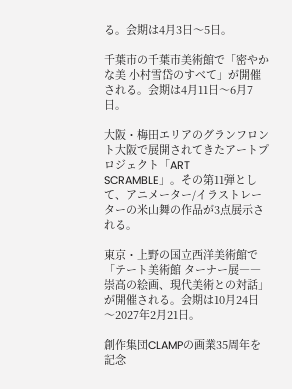る。会期は4月3日〜5日。

千葉市の千葉市美術館で「密やかな美 小村雪岱のすべて」が開催される。会期は4月11日〜6月7日。

大阪・梅田エリアのグランフロント大阪で展開されてきたアートプロジェクト「ART SCRAMBLE」。その第11弾として、アニメーター/イラストレーターの米山舞の作品が3点展示される。

東京・上野の国立西洋美術館で「テート美術館 ターナー展――崇高の絵画、現代美術との対話」が開催される。会期は10月24日〜2027年2月21日。

創作集団CLAMPの画業35周年を記念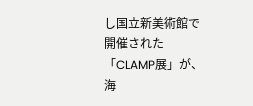し国立新美術館で開催された「CLAMP展」が、海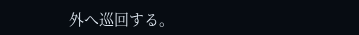外へ巡回する。